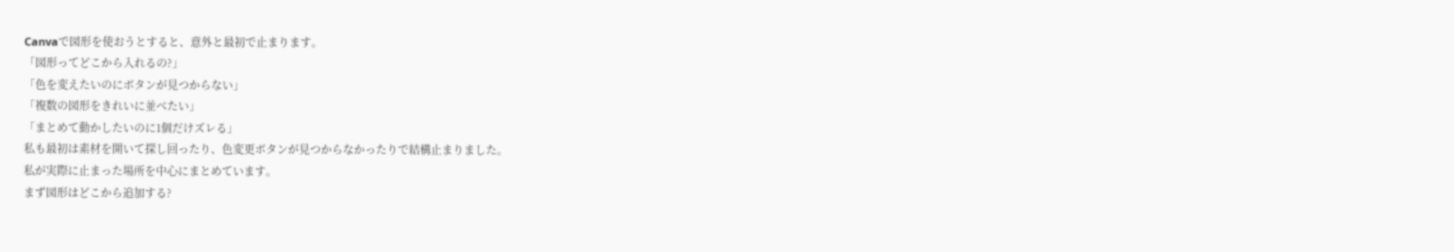Canvaで図形を使おうとすると、意外と最初で止まります。
「図形ってどこから入れるの?」
「色を変えたいのにボタンが見つからない」
「複数の図形をきれいに並べたい」
「まとめて動かしたいのに1個だけズレる」
私も最初は素材を開いて探し回ったり、色変更ボタンが見つからなかったりで結構止まりました。
私が実際に止まった場所を中心にまとめています。
まず図形はどこから追加する?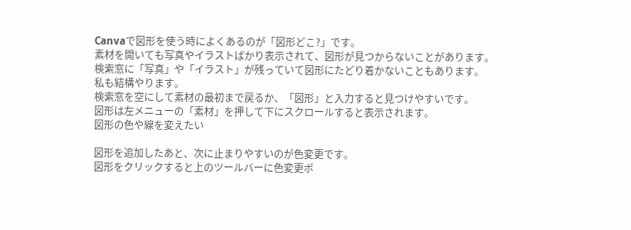Canvaで図形を使う時によくあるのが「図形どこ?」です。
素材を開いても写真やイラストばかり表示されて、図形が見つからないことがあります。
検索窓に「写真」や「イラスト」が残っていて図形にたどり着かないこともあります。
私も結構やります。
検索窓を空にして素材の最初まで戻るか、「図形」と入力すると見つけやすいです。
図形は左メニューの「素材」を押して下にスクロールすると表示されます。
図形の色や線を変えたい

図形を追加したあと、次に止まりやすいのが色変更です。
図形をクリックすると上のツールバーに色変更ボ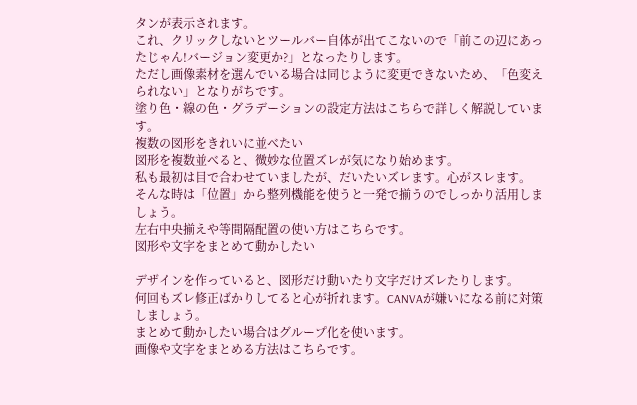タンが表示されます。
これ、クリックしないとツールバー自体が出てこないので「前この辺にあったじゃん!バージョン変更か?」となったりします。
ただし画像素材を選んでいる場合は同じように変更できないため、「色変えられない」となりがちです。
塗り色・線の色・グラデーションの設定方法はこちらで詳しく解説しています。
複数の図形をきれいに並べたい
図形を複数並べると、微妙な位置ズレが気になり始めます。
私も最初は目で合わせていましたが、だいたいズレます。心がスレます。
そんな時は「位置」から整列機能を使うと一発で揃うのでしっかり活用しましょう。
左右中央揃えや等間隔配置の使い方はこちらです。
図形や文字をまとめて動かしたい

デザインを作っていると、図形だけ動いたり文字だけズレたりします。
何回もズレ修正ばかりしてると心が折れます。CANVAが嫌いになる前に対策しましょう。
まとめて動かしたい場合はグループ化を使います。
画像や文字をまとめる方法はこちらです。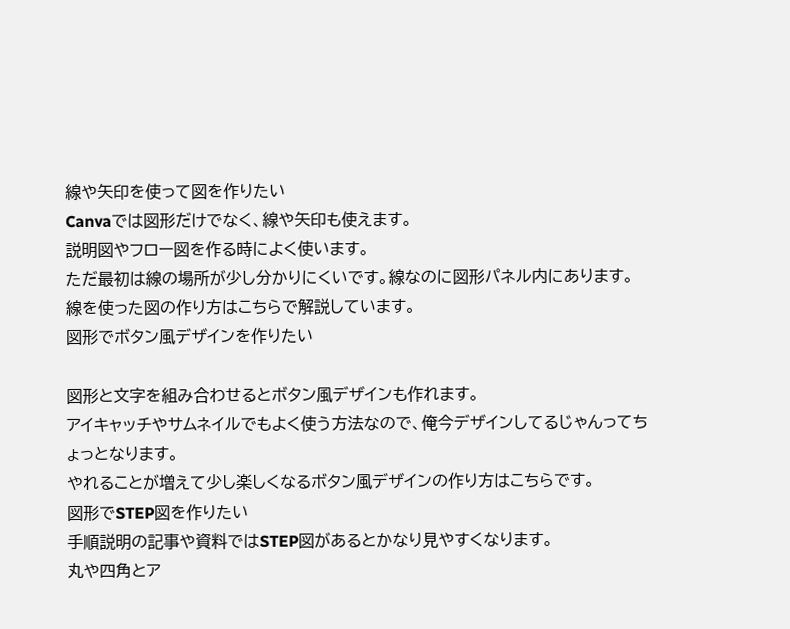線や矢印を使って図を作りたい
Canvaでは図形だけでなく、線や矢印も使えます。
説明図やフロー図を作る時によく使います。
ただ最初は線の場所が少し分かりにくいです。線なのに図形パネル内にあります。
線を使った図の作り方はこちらで解説しています。
図形でボタン風デザインを作りたい

図形と文字を組み合わせるとボタン風デザインも作れます。
アイキャッチやサムネイルでもよく使う方法なので、俺今デザインしてるじゃんってちょっとなります。
やれることが増えて少し楽しくなるボタン風デザインの作り方はこちらです。
図形でSTEP図を作りたい
手順説明の記事や資料ではSTEP図があるとかなり見やすくなります。
丸や四角とア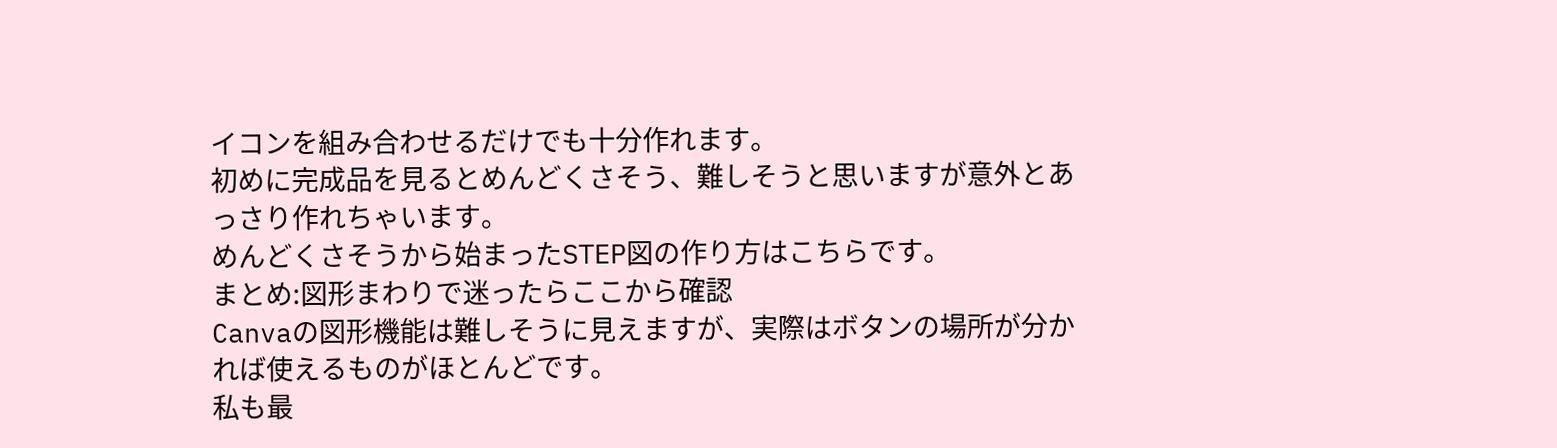イコンを組み合わせるだけでも十分作れます。
初めに完成品を見るとめんどくさそう、難しそうと思いますが意外とあっさり作れちゃいます。
めんどくさそうから始まったSTEP図の作り方はこちらです。
まとめ:図形まわりで迷ったらここから確認
Canvaの図形機能は難しそうに見えますが、実際はボタンの場所が分かれば使えるものがほとんどです。
私も最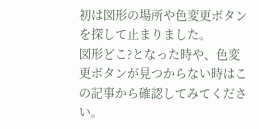初は図形の場所や色変更ボタンを探して止まりました。
図形どこ?となった時や、色変更ボタンが見つからない時はこの記事から確認してみてください。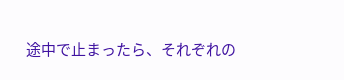途中で止まったら、それぞれの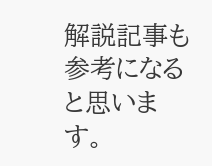解説記事も参考になると思います。